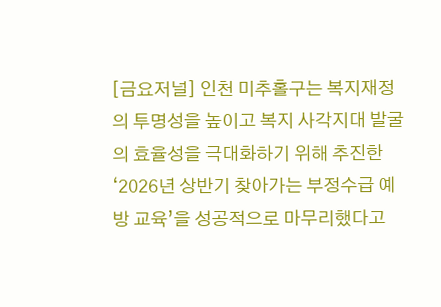[금요저널] 인천 미추홀구는 복지재정의 투명성을 높이고 복지 사각지대 발굴의 효율성을 극대화하기 위해 추진한 ‘2026년 상반기 찾아가는 부정수급 예방 교육’을 성공적으로 마무리했다고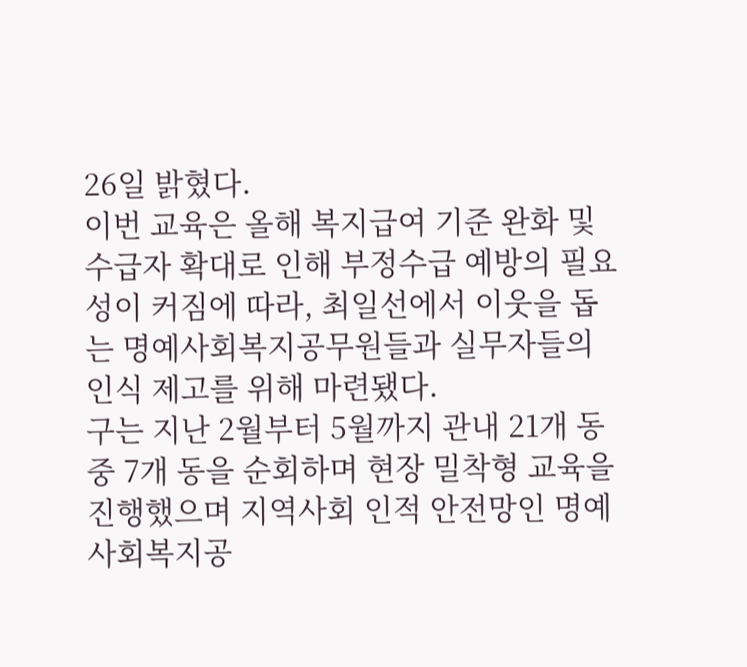26일 밝혔다.
이번 교육은 올해 복지급여 기준 완화 및 수급자 확대로 인해 부정수급 예방의 필요성이 커짐에 따라, 최일선에서 이웃을 돕는 명예사회복지공무원들과 실무자들의 인식 제고를 위해 마련됐다.
구는 지난 2월부터 5월까지 관내 21개 동 중 7개 동을 순회하며 현장 밀착형 교육을 진행했으며 지역사회 인적 안전망인 명예사회복지공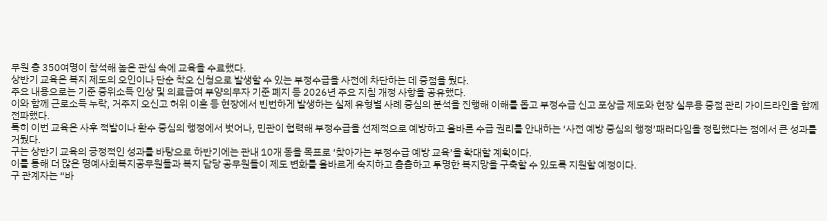무원 총 350여명이 참석해 높은 관심 속에 교육을 수료했다.
상반기 교육은 복지 제도의 오인이나 단순 착오 신청으로 발생할 수 있는 부정수급을 사전에 차단하는 데 중점을 뒀다.
주요 내용으로는 기준 중위소득 인상 및 의료급여 부양의무자 기준 폐지 등 2026년 주요 지침 개정 사항을 공유했다.
이와 함께 근로소득 누락, 거주지 오신고 허위 이혼 등 현장에서 빈번하게 발생하는 실제 유형별 사례 중심의 분석을 진행해 이해를 돕고 부정수급 신고 포상금 제도와 현장 실무용 중점 관리 가이드라인을 함께 전파했다.
특히 이번 교육은 사후 적발이나 환수 중심의 행정에서 벗어나, 민관이 협력해 부정수급을 선제적으로 예방하고 올바른 수급 권리를 안내하는 ‘사전 예방 중심의 행정’패러다임을 정립했다는 점에서 큰 성과를 거뒀다.
구는 상반기 교육의 긍정적인 성과를 바탕으로 하반기에는 관내 10개 동을 목표로 ‘찾아가는 부정수급 예방 교육’을 확대할 계획이다.
이를 통해 더 많은 명예사회복지공무원들과 복지 담당 공무원들이 제도 변화를 올바르게 숙지하고 촘촘하고 투명한 복지망을 구축할 수 있도록 지원할 예정이다.
구 관계자는 “바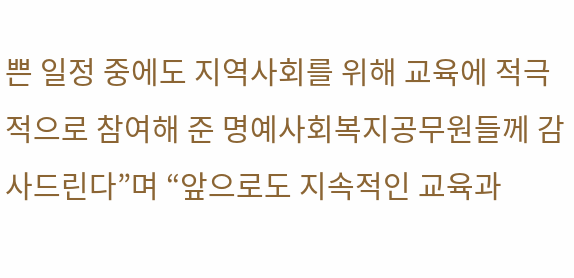쁜 일정 중에도 지역사회를 위해 교육에 적극적으로 참여해 준 명예사회복지공무원들께 감사드린다”며 “앞으로도 지속적인 교육과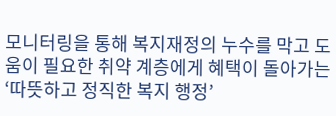모니터링을 통해 복지재정의 누수를 막고 도움이 필요한 취약 계층에게 혜택이 돌아가는 ‘따뜻하고 정직한 복지 행정’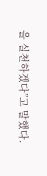을 실천하겠다”고 말했다.